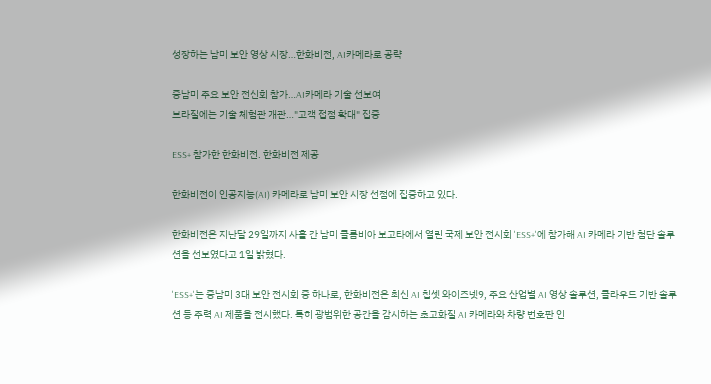성장하는 남미 보안 영상 시장…한화비전, AI카메라로 공략

중남미 주요 보안 전신회 참가…AI카메라 기술 선보여
브라질에는 기술 체험관 개관…"고객 접점 확대" 집중

ESS+ 참가한 한화비전. 한화비전 제공

한화비전이 인공지능(AI) 카메라로 남미 보안 시장 선점에 집중하고 있다.

한화비전은 지난달 29일까지 사흘 간 남미 콜롬비아 보고타에서 열린 국제 보안 전시회 'ESS+'에 참가해 AI 카메라 기반 첨단 솔루션을 선보였다고 1일 밝혔다.

'ESS+'는 중남미 3대 보안 전시회 중 하나로, 한화비전은 최신 AI 칩셋 와이즈넷9, 주요 산업별 AI 영상 솔루션, 클라우드 기반 솔루션 등 주력 AI 제품을 전시했다. 특히 광범위한 공간을 감시하는 초고화질 AI 카메라와 차량 번호판 인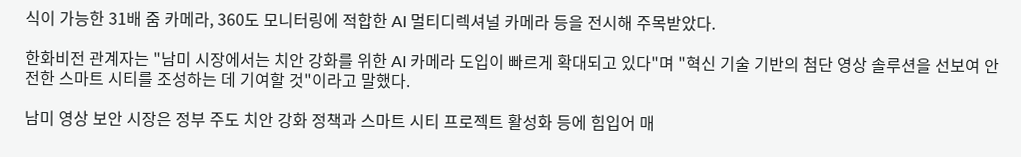식이 가능한 31배 줌 카메라, 360도 모니터링에 적합한 AI 멀티디렉셔널 카메라 등을 전시해 주목받았다.

한화비전 관계자는 "남미 시장에서는 치안 강화를 위한 AI 카메라 도입이 빠르게 확대되고 있다"며 "혁신 기술 기반의 첨단 영상 솔루션을 선보여 안전한 스마트 시티를 조성하는 데 기여할 것"이라고 말했다.

남미 영상 보안 시장은 정부 주도 치안 강화 정책과 스마트 시티 프로젝트 활성화 등에 힘입어 매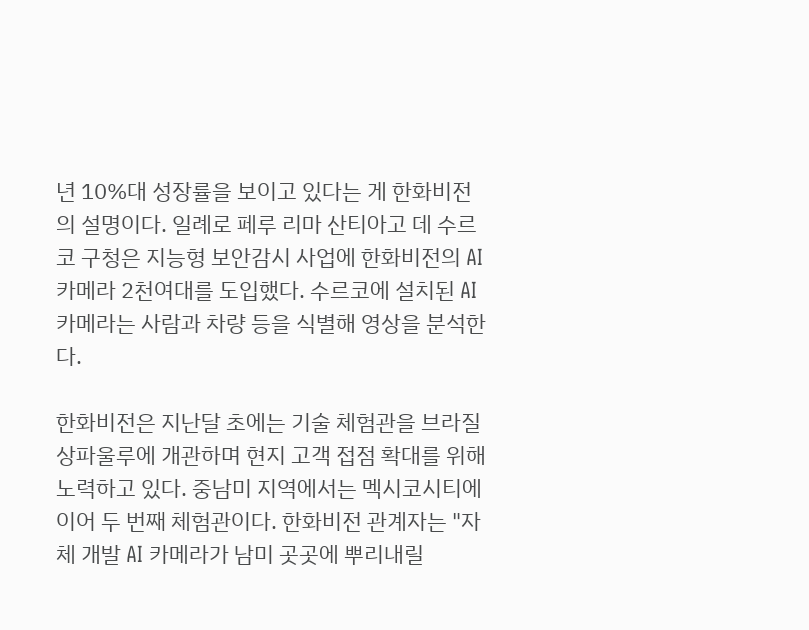년 10%대 성장률을 보이고 있다는 게 한화비전의 설명이다. 일례로 페루 리마 산티아고 데 수르코 구청은 지능형 보안감시 사업에 한화비전의 AI 카메라 2천여대를 도입했다. 수르코에 설치된 AI 카메라는 사람과 차량 등을 식별해 영상을 분석한다.

한화비전은 지난달 초에는 기술 체험관을 브라질 상파울루에 개관하며 현지 고객 접점 확대를 위해 노력하고 있다. 중남미 지역에서는 멕시코시티에 이어 두 번째 체험관이다. 한화비전 관계자는 "자체 개발 AI 카메라가 남미 곳곳에 뿌리내릴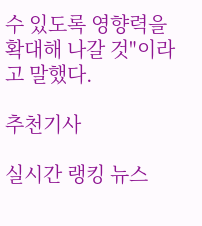수 있도록 영향력을 확대해 나갈 것"이라고 말했다.

추천기사

실시간 랭킹 뉴스